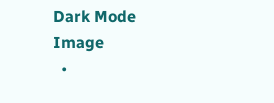Dark Mode
Image
  •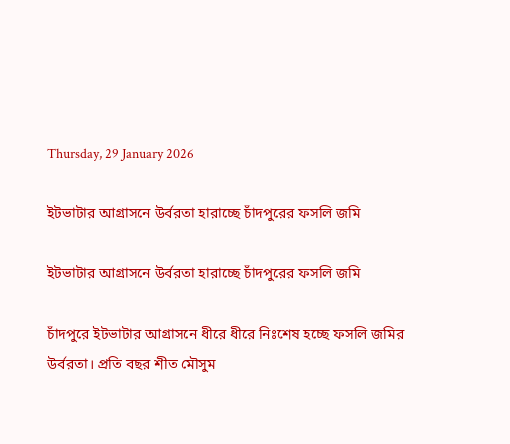Thursday, 29 January 2026

ইটভাটার আগ্রাসনে উর্বরতা হারাচ্ছে চাঁদপুরের ফসলি জমি

ইটভাটার আগ্রাসনে উর্বরতা হারাচ্ছে চাঁদপুরের ফসলি জমি

চাঁদপুরে ইটভাটার আগ্রাসনে ধীরে ধীরে নিঃশেষ হচ্ছে ফসলি জমির উর্বরতা। প্রতি বছর শীত মৌসুম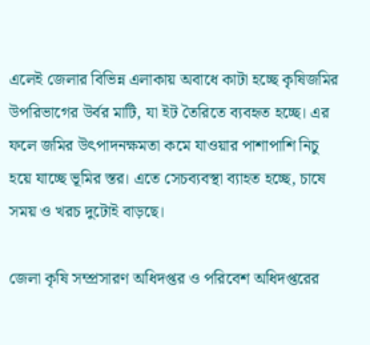এলেই জেলার বিভিন্ন এলাকায় অবাধে কাটা হচ্ছে কৃষিজমির উপরিভাগের উর্বর মাটি, যা ইট তৈরিতে ব্যবহৃত হচ্ছে। এর ফলে জমির উৎপাদনক্ষমতা কমে যাওয়ার পাশাপাশি নিচু হয়ে যাচ্ছে ভূমির স্তর। এতে সেচব্যবস্থা ব্যাহত হচ্ছে, চাষে সময় ও খরচ দুটোই বাড়ছে।

জেলা কৃষি সম্প্রসারণ অধিদপ্তর ও পরিবেশ অধিদপ্তরের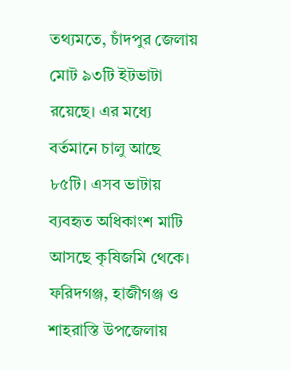তথ্যমতে, চাঁদপুর জেলায় মোট ৯৩টি ইটভাটা রয়েছে। এর মধ্যে বর্তমানে চালু আছে ৮৫টি। এসব ভাটায় ব্যবহৃত অধিকাংশ মাটি আসছে কৃষিজমি থেকে। ফরিদগঞ্জ, হাজীগঞ্জ ও শাহরাস্তি উপজেলায়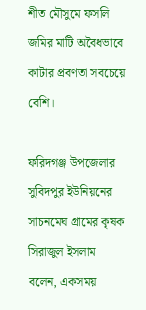শীত মৌসুমে ফসলি জমির মাটি অবৈধভাবে কাটার প্রবণতা সবচেয়ে বেশি।

ফরিদগঞ্জ উপজেলার সুবিদপুর ইউনিয়নের সাচনমেঘ গ্রামের কৃষক সিরাজুল ইসলাম বলেন, একসময়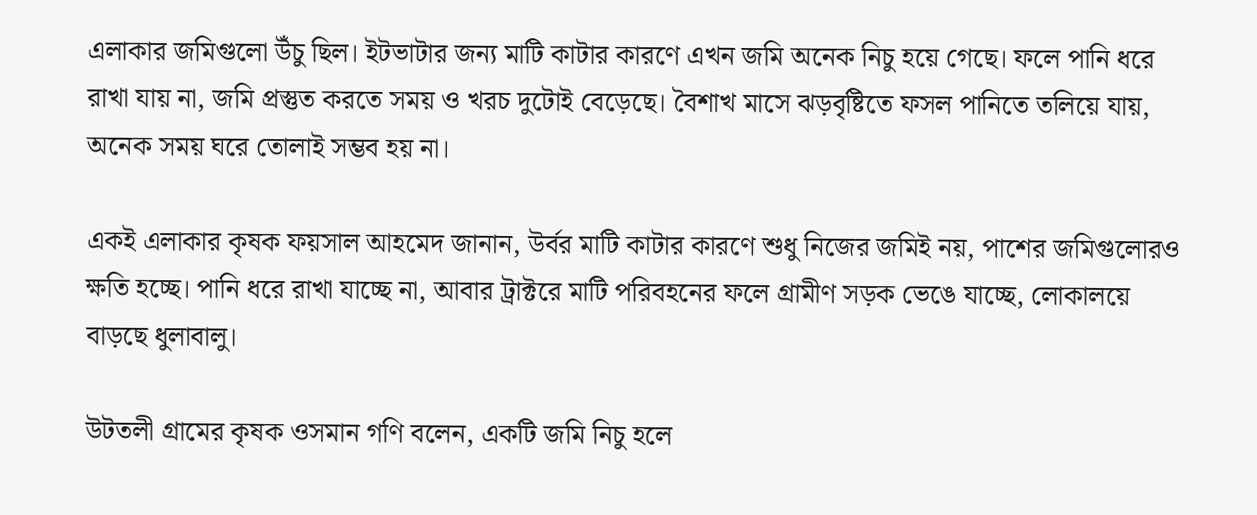এলাকার জমিগুলো উঁচু ছিল। ইটভাটার জন্য মাটি কাটার কারণে এখন জমি অনেক নিচু হয়ে গেছে। ফলে পানি ধরে রাখা যায় না, জমি প্রস্তুত করতে সময় ও খরচ দুটোই বেড়েছে। বৈশাখ মাসে ঝড়বৃষ্টিতে ফসল পানিতে তলিয়ে যায়, অনেক সময় ঘরে তোলাই সম্ভব হয় না।

একই এলাকার কৃষক ফয়সাল আহমেদ জানান, উর্বর মাটি কাটার কারণে শুধু নিজের জমিই নয়, পাশের জমিগুলোরও ক্ষতি হচ্ছে। পানি ধরে রাখা যাচ্ছে না, আবার ট্রাক্টরে মাটি পরিবহনের ফলে গ্রামীণ সড়ক ভেঙে যাচ্ছে, লোকালয়ে বাড়ছে ধুলাবালু।

উটতলী গ্রামের কৃষক ওসমান গণি বলেন, একটি জমি নিচু হলে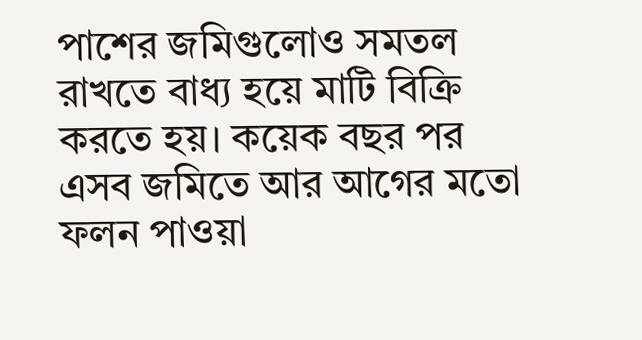পাশের জমিগুলোও সমতল রাখতে বাধ্য হয়ে মাটি বিক্রি করতে হয়। কয়েক বছর পর এসব জমিতে আর আগের মতো ফলন পাওয়া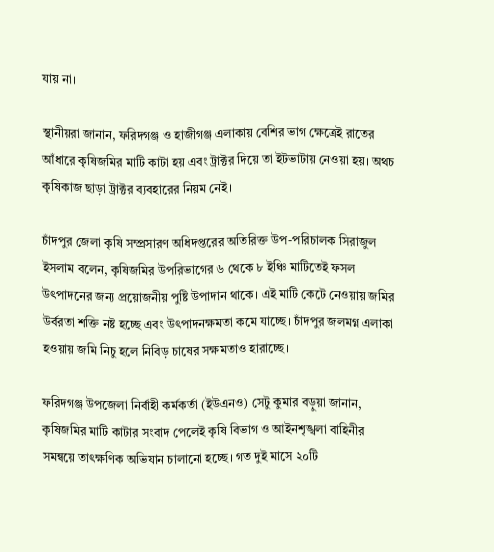যায় না।

স্থানীয়রা জানান, ফরিদগঞ্জ ও হাজীগঞ্জ এলাকায় বেশির ভাগ ক্ষেত্রেই রাতের আঁধারে কৃষিজমির মাটি কাটা হয় এবং ট্রাক্টর দিয়ে তা ইটভাটায় নেওয়া হয়। অথচ কৃষিকাজ ছাড়া ট্রাক্টর ব্যবহারের নিয়ম নেই।

চাঁদপুর জেলা কৃষি সম্প্রসারণ অধিদপ্তরের অতিরিক্ত উপ-পরিচালক সিরাজুল ইসলাম বলেন, কৃষিজমির উপরিভাগের ৬ থেকে ৮ ইঞ্চি মাটিতেই ফসল উৎপাদনের জন্য প্রয়োজনীয় পুষ্টি উপাদান থাকে। এই মাটি কেটে নেওয়ায় জমির উর্বরতা শক্তি নষ্ট হচ্ছে এবং উৎপাদনক্ষমতা কমে যাচ্ছে। চাঁদপুর জলমগ্ন এলাকা হওয়ায় জমি নিচু হলে নিবিড় চাষের সক্ষমতাও হারাচ্ছে।

ফরিদগঞ্জ উপজেলা নির্বাহী কর্মকর্তা (ইউএনও) সেটু কুমার বড়ুয়া জানান, কৃষিজমির মাটি কাটার সংবাদ পেলেই কৃষি বিভাগ ও আইনশৃঙ্খলা বাহিনীর সমন্বয়ে তাৎক্ষণিক অভিযান চালানো হচ্ছে। গত দুই মাসে ২০টি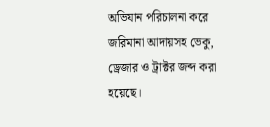অভিযান পরিচালনা করে জরিমানা আদায়সহ ভেকু, ড্রেজার ও ট্রাক্টর জব্দ করা হয়েছে।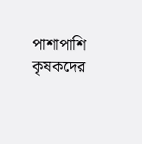পাশাপাশি কৃষকদের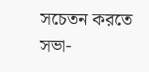সচেতন করতে সভা-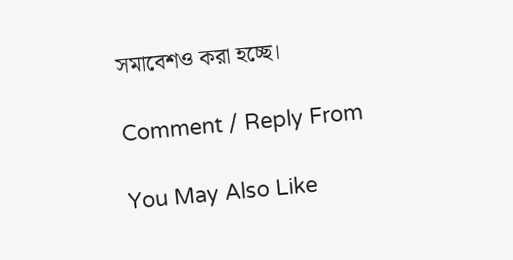সমাবেশও করা হচ্ছে।

Comment / Reply From

You May Also Like